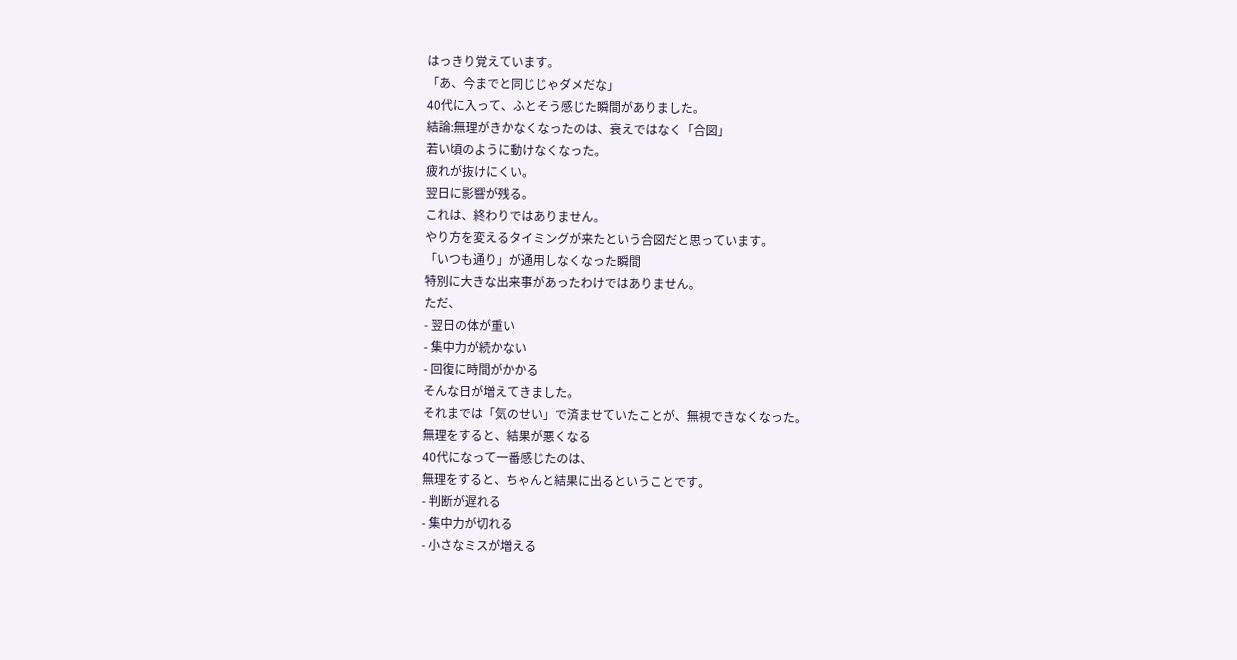はっきり覚えています。
「あ、今までと同じじゃダメだな」
40代に入って、ふとそう感じた瞬間がありました。
結論:無理がきかなくなったのは、衰えではなく「合図」
若い頃のように動けなくなった。
疲れが抜けにくい。
翌日に影響が残る。
これは、終わりではありません。
やり方を変えるタイミングが来たという合図だと思っています。
「いつも通り」が通用しなくなった瞬間
特別に大きな出来事があったわけではありません。
ただ、
- 翌日の体が重い
- 集中力が続かない
- 回復に時間がかかる
そんな日が増えてきました。
それまでは「気のせい」で済ませていたことが、無視できなくなった。
無理をすると、結果が悪くなる
40代になって一番感じたのは、
無理をすると、ちゃんと結果に出るということです。
- 判断が遅れる
- 集中力が切れる
- 小さなミスが増える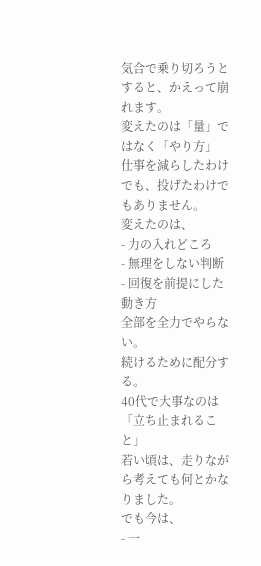気合で乗り切ろうとすると、かえって崩れます。
変えたのは「量」ではなく「やり方」
仕事を減らしたわけでも、投げたわけでもありません。
変えたのは、
- 力の入れどころ
- 無理をしない判断
- 回復を前提にした動き方
全部を全力でやらない。
続けるために配分する。
40代で大事なのは「立ち止まれること」
若い頃は、走りながら考えても何とかなりました。
でも今は、
- 一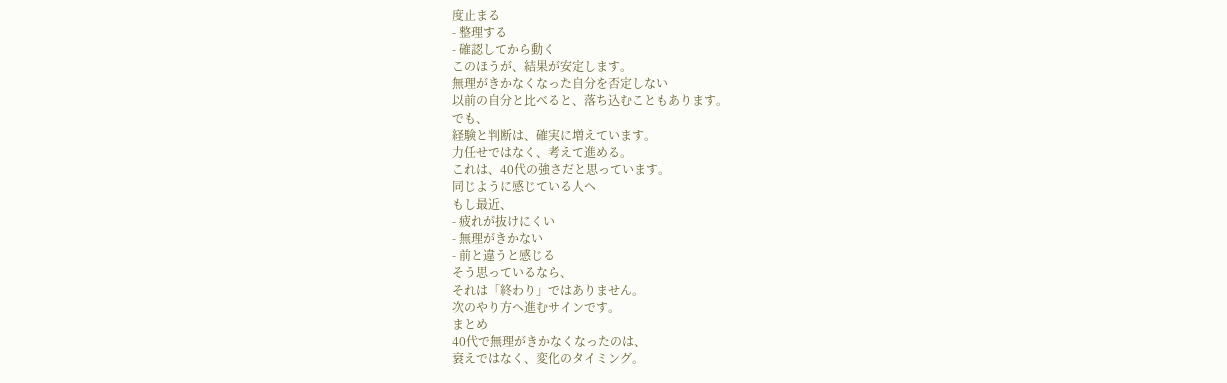度止まる
- 整理する
- 確認してから動く
このほうが、結果が安定します。
無理がきかなくなった自分を否定しない
以前の自分と比べると、落ち込むこともあります。
でも、
経験と判断は、確実に増えています。
力任せではなく、考えて進める。
これは、40代の強さだと思っています。
同じように感じている人へ
もし最近、
- 疲れが抜けにくい
- 無理がきかない
- 前と違うと感じる
そう思っているなら、
それは「終わり」ではありません。
次のやり方へ進むサインです。
まとめ
40代で無理がきかなくなったのは、
衰えではなく、変化のタイミング。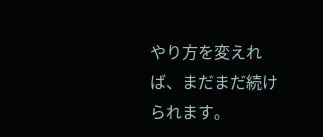やり方を変えれば、まだまだ続けられます。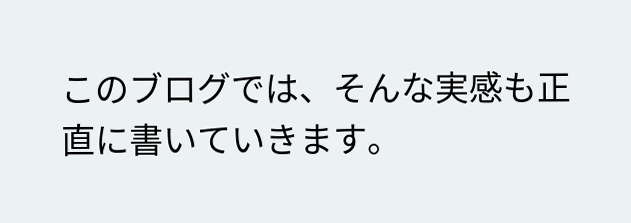このブログでは、そんな実感も正直に書いていきます。